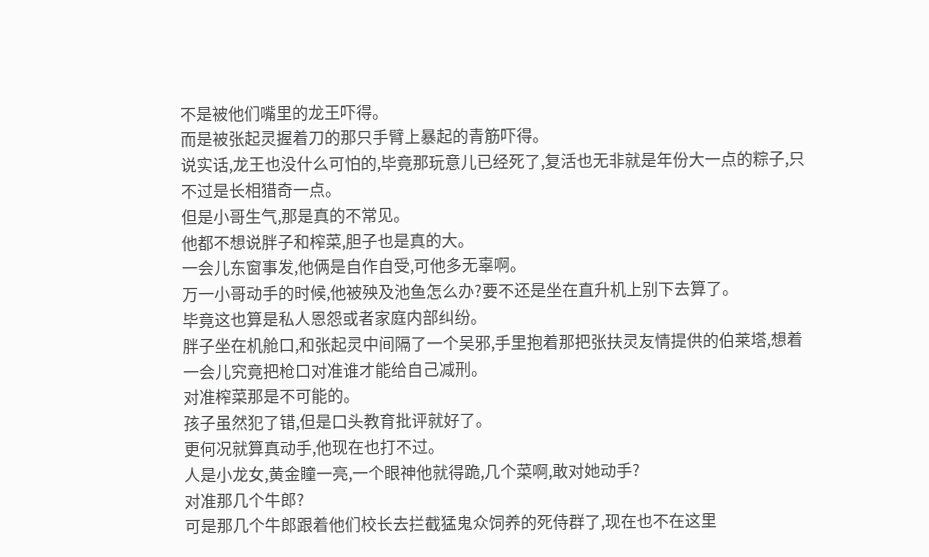不是被他们嘴里的龙王吓得。
而是被张起灵握着刀的那只手臂上暴起的青筋吓得。
说实话,龙王也没什么可怕的,毕竟那玩意儿已经死了,复活也无非就是年份大一点的粽子,只不过是长相猎奇一点。
但是小哥生气,那是真的不常见。
他都不想说胖子和榨菜,胆子也是真的大。
一会儿东窗事发,他俩是自作自受,可他多无辜啊。
万一小哥动手的时候,他被殃及池鱼怎么办?要不还是坐在直升机上别下去算了。
毕竟这也算是私人恩怨或者家庭内部纠纷。
胖子坐在机舱口,和张起灵中间隔了一个吴邪,手里抱着那把张扶灵友情提供的伯莱塔,想着一会儿究竟把枪口对准谁才能给自己减刑。
对准榨菜那是不可能的。
孩子虽然犯了错,但是口头教育批评就好了。
更何况就算真动手,他现在也打不过。
人是小龙女,黄金瞳一亮,一个眼神他就得跪,几个菜啊,敢对她动手?
对准那几个牛郎?
可是那几个牛郎跟着他们校长去拦截猛鬼众饲养的死侍群了,现在也不在这里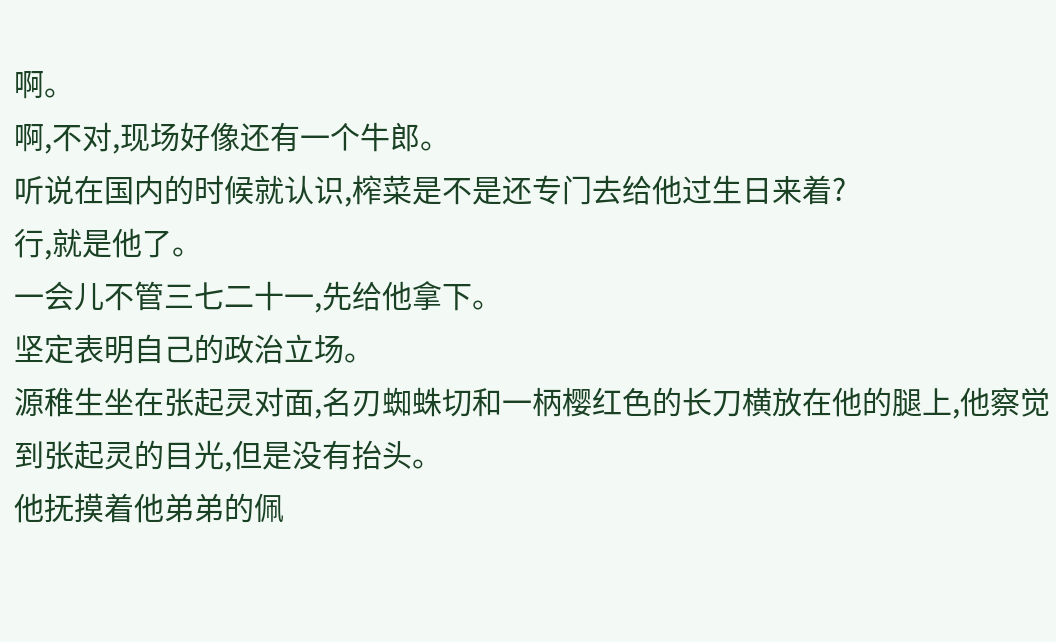啊。
啊,不对,现场好像还有一个牛郎。
听说在国内的时候就认识,榨菜是不是还专门去给他过生日来着?
行,就是他了。
一会儿不管三七二十一,先给他拿下。
坚定表明自己的政治立场。
源稚生坐在张起灵对面,名刃蜘蛛切和一柄樱红色的长刀横放在他的腿上,他察觉到张起灵的目光,但是没有抬头。
他抚摸着他弟弟的佩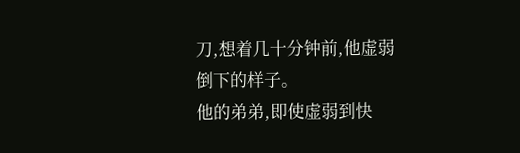刀,想着几十分钟前,他虚弱倒下的样子。
他的弟弟,即使虚弱到快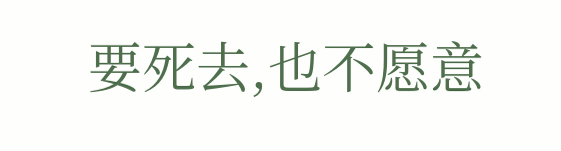要死去,也不愿意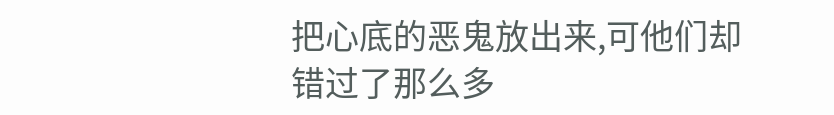把心底的恶鬼放出来,可他们却错过了那么多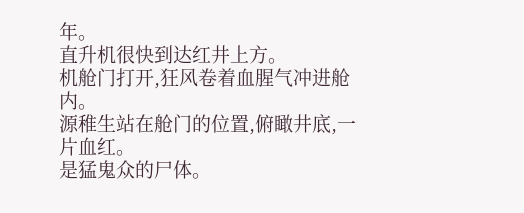年。
直升机很快到达红井上方。
机舱门打开,狂风卷着血腥气冲进舱内。
源稚生站在舱门的位置,俯瞰井底,一片血红。
是猛鬼众的尸体。